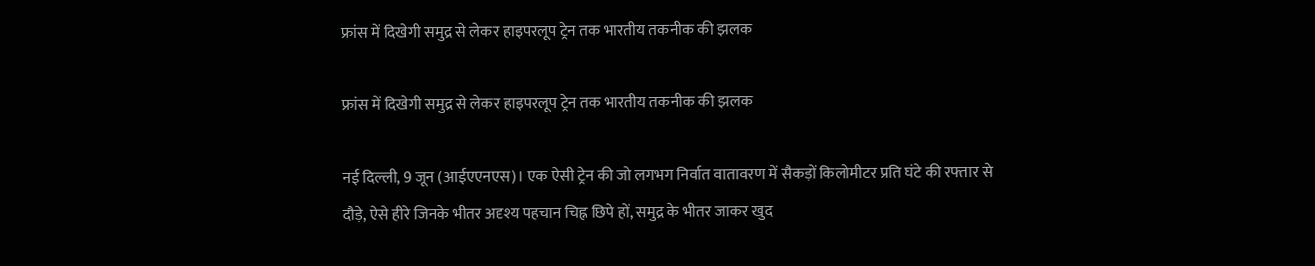फ्रांस में दिखेगी समुद्र से लेकर हाइपरलूप ट्रेन तक भारतीय तकनीक की झलक

फ्रांस में दिखेगी समुद्र से लेकर हाइपरलूप ट्रेन तक भारतीय तकनीक की झलक

नई दिल्ली, 9 जून (आईएएनएस)। एक ऐसी ट्रेन की जो लगभग निर्वात वातावरण में सैकड़ों किलोमीटर प्रति घंटे की रफ्तार से दौड़े, ऐसे हीरे जिनके भीतर अदृश्य पहचान चिह्न छिपे हों, समुद्र के भीतर जाकर खुद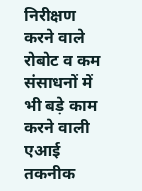निरीक्षण करने वाले रोबोट व कम संसाधनों में भी बड़े काम करने वाली एआई तकनीक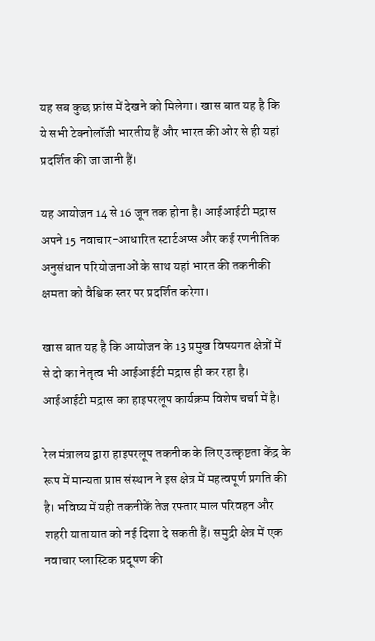यह सब कुछ फ्रांस में देखने को मिलेगा। खास बात यह है कि ये सभी टेक्नोलॉजी भारतीय हैं और भारत की ओर से ही यहां प्रदर्शित की जा जानी हैं।

यह आयोजन 14 से 16 जून तक होना है। आईआईटी मद्रास अपने 15 नवाचार-आधारित स्टार्टअप्स और कई रणनीतिक अनुसंधान परियोजनाओं के साथ यहां भारत की तकनीकी क्षमता को वैश्विक स्तर पर प्रदर्शित करेगा।

खास बात यह है कि आयोजन के 13 प्रमुख विषयगत क्षेत्रों में से दो का नेतृत्व भी आईआईटी मद्रास ही कर रहा है। आईआईटी मद्रास का हाइपरलूप कार्यक्रम विशेष चर्चा में है।

रेल मंत्रालय द्वारा हाइपरलूप तकनीक के लिए उत्कृष्टता केंद्र के रूप में मान्यता प्राप्त संस्थान ने इस क्षेत्र में महत्वपूर्ण प्रगति की है। भविष्य में यही तकनीकें तेज रफ्तार माल परिवहन और शहरी यातायात को नई दिशा दे सकती हैं। समुद्री क्षेत्र में एक नवाचार प्लास्टिक प्रदूषण की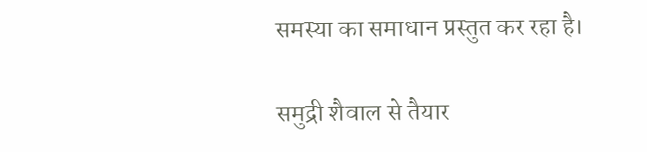समस्या का समाधान प्रस्तुत कर रहा है।

समुद्री शैवाल से तैयार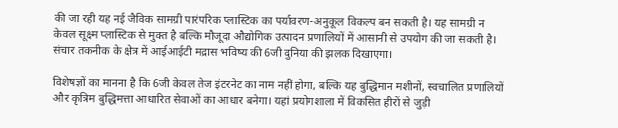की जा रही यह नई जैविक सामग्री पारंपरिक प्लास्टिक का पर्यावरण-अनुकूल विकल्प बन सकती है। यह सामग्री न केवल सूक्ष्म प्लास्टिक से मुक्त है बल्कि मौजूदा औद्योगिक उत्पादन प्रणालियों में आसानी से उपयोग की जा सकती है। संचार तकनीक के क्षेत्र में आईआईटी मद्रास भविष्य की 6जी दुनिया की झलक दिखाएगा।

विशेषज्ञों का मानना है कि 6जी केवल तेज इंटरनेट का नाम नहीं होगा, बल्कि यह बुद्धिमान मशीनों, स्वचालित प्रणालियों और कृत्रिम बुद्धिमत्ता आधारित सेवाओं का आधार बनेगा। यहां प्रयोगशाला में विकसित हीरों से जुड़ी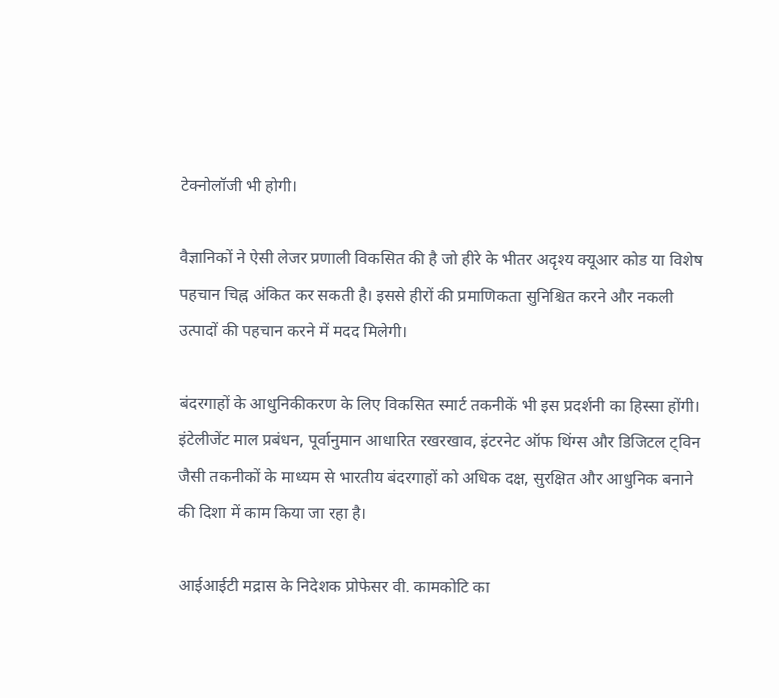टेक्नोलॉजी भी होगी।

वैज्ञानिकों ने ऐसी लेजर प्रणाली विकसित की है जो हीरे के भीतर अदृश्य क्यूआर कोड या विशेष पहचान चिह्न अंकित कर सकती है। इससे हीरों की प्रमाणिकता सुनिश्चित करने और नकली उत्पादों की पहचान करने में मदद मिलेगी।

बंदरगाहों के आधुनिकीकरण के लिए विकसित स्मार्ट तकनीकें भी इस प्रदर्शनी का हिस्सा होंगी। इंटेलीजेंट माल प्रबंधन, पूर्वानुमान आधारित रखरखाव, इंटरनेट ऑफ थिंग्स और डिजिटल ट्विन जैसी तकनीकों के माध्यम से भारतीय बंदरगाहों को अधिक दक्ष, सुरक्षित और आधुनिक बनाने की दिशा में काम किया जा रहा है।

आईआईटी मद्रास के निदेशक प्रोफेसर वी. कामकोटि का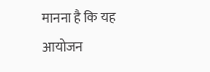मानना है कि यह आयोजन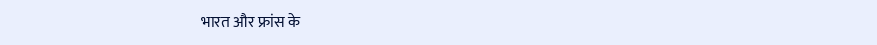भारत और फ्रांस के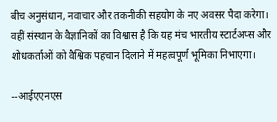बीच अनुसंधान, नवाचार और तकनीकी सहयोग के नए अवसर पैदा करेगा। वहीं संस्थान के वैज्ञानिकों का विश्वास है कि यह मंच भारतीय स्टार्टअप्स और शोधकर्ताओं को वैश्विक पहचान दिलाने में महत्वपूर्ण भूमिका निभाएगा।

--आईएएनएस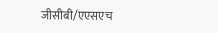जीसीबी/एएसएच